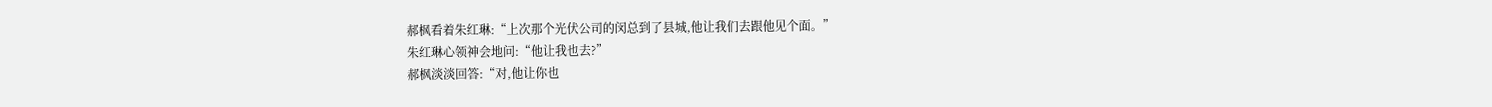郝枫看着朱红琳:“上次那个光伏公司的闵总到了县城,他让我们去跟他见个面。”
朱红琳心领神会地问:“他让我也去?”
郝枫淡淡回答:“对,他让你也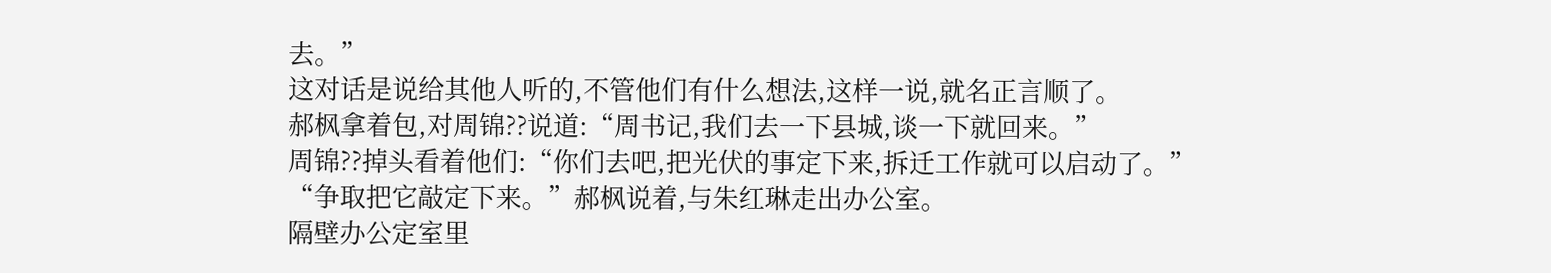去。”
这对话是说给其他人听的,不管他们有什么想法,这样一说,就名正言顺了。
郝枫拿着包,对周锦??说道:“周书记,我们去一下县城,谈一下就回来。”
周锦??掉头看着他们:“你们去吧,把光伏的事定下来,拆迁工作就可以启动了。”
“争取把它敲定下来。”郝枫说着,与朱红琳走出办公室。
隔壁办公定室里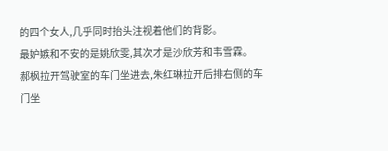的四个女人,几乎同时抬头注视着他们的背影。
最妒嫉和不安的是姚欣雯,其次才是沙欣芳和韦雪霖。
郝枫拉开驾驶室的车门坐进去,朱红琳拉开后排右侧的车门坐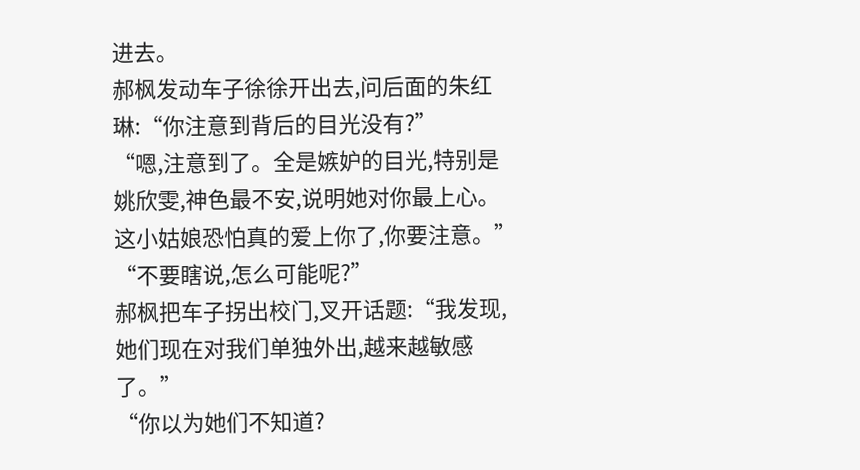进去。
郝枫发动车子徐徐开出去,问后面的朱红琳:“你注意到背后的目光没有?”
“嗯,注意到了。全是嫉妒的目光,特别是姚欣雯,神色最不安,说明她对你最上心。这小姑娘恐怕真的爱上你了,你要注意。”
“不要瞎说,怎么可能呢?”
郝枫把车子拐出校门,叉开话题:“我发现,她们现在对我们单独外出,越来越敏感了。”
“你以为她们不知道?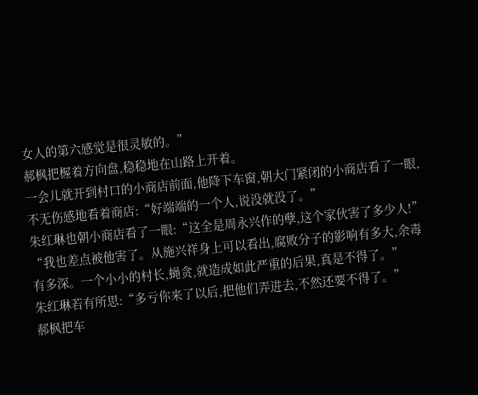女人的第六感觉是很灵敏的。”
郝枫把楃着方向盘,稳稳地在山路上开着。
一会儿就开到村口的小商店前面,他降下车窗,朝大门紧闭的小商店看了一眼,不无伤感地看着商店:“好端端的一个人,说没就没了。”
朱红琳也朝小商店看了一眼:“这全是周永兴作的孽,这个家伙害了多少人!”
“我也差点被他害了。从施兴祥身上可以看出,腐败分子的影响有多大,余毒有多深。一个小小的村长,蝇贪,就造成如此严重的后果,真是不得了。”
朱红琳若有所思:“多亏你来了以后,把他们弄进去,不然还要不得了。”
郝枫把车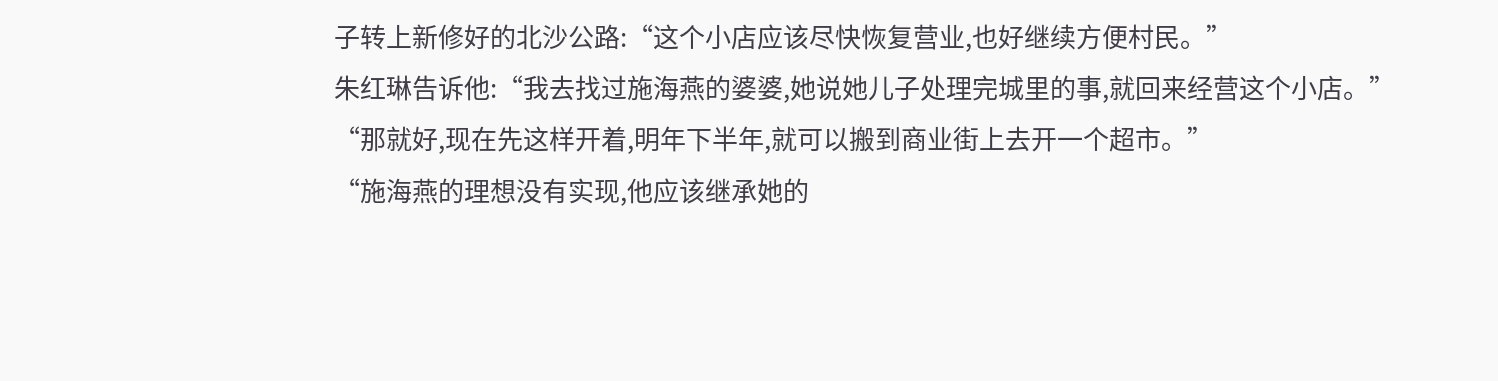子转上新修好的北沙公路:“这个小店应该尽快恢复营业,也好继续方便村民。”
朱红琳告诉他:“我去找过施海燕的婆婆,她说她儿子处理完城里的事,就回来经营这个小店。”
“那就好,现在先这样开着,明年下半年,就可以搬到商业街上去开一个超市。”
“施海燕的理想没有实现,他应该继承她的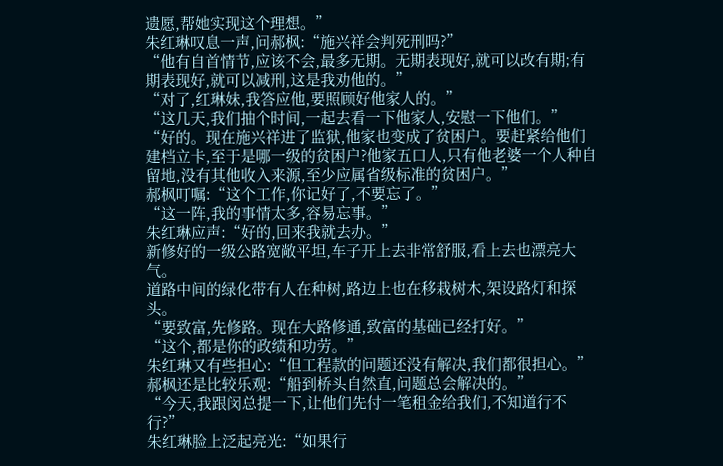遗愿,帮她实现这个理想。”
朱红琳叹息一声,问郝枫:“施兴祥会判死刑吗?”
“他有自首情节,应该不会,最多无期。无期表现好,就可以改有期;有期表现好,就可以减刑,这是我劝他的。”
“对了,红琳妹,我答应他,要照顾好他家人的。”
“这几天,我们抽个时间,一起去看一下他家人,安慰一下他们。”
“好的。现在施兴祥进了监狱,他家也变成了贫困户。要赶紧给他们建档立卡,至于是哪一级的贫困户?他家五口人,只有他老婆一个人种自留地,没有其他收入来源,至少应属省级标准的贫困户。”
郝枫叮嘱:“这个工作,你记好了,不要忘了。”
“这一阵,我的事情太多,容易忘事。”
朱红琳应声:“好的,回来我就去办。”
新修好的一级公路宽敞平坦,车子开上去非常舒服,看上去也漂亮大气。
道路中间的绿化带有人在种树,路边上也在移栽树木,架设路灯和探头。
“要致富,先修路。现在大路修通,致富的基础已经打好。”
“这个,都是你的政绩和功劳。”
朱红琳又有些担心:“但工程款的问题还没有解决,我们都很担心。”
郝枫还是比较乐观:“船到桥头自然直,问题总会解决的。”
“今天,我跟闵总提一下,让他们先付一笔租金给我们,不知道行不行?”
朱红琳脸上泛起亮光:“如果行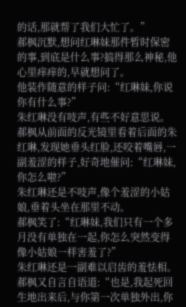的话,那就帮了我们大忙了。”
郝枫沉默,想问红琳妹那件暂时保密的事,到底是什么事?搞得那么神秘,他心里痒痒的,早就想问了。
他装作随意的样子问:“红琳妹,你说你有什么事?”
朱红琳没有吱声,有些不好意思说。
郝枫从前面的反光镜里看着后面的朱红琳,发现她垂头红脸,还咬着嘴唇,一副羞涩的样子,好奇地催问:“红琳妹,你怎么啦?”
朱红琳还是不吱声,像个羞涩的小姑娘,垂着头坐在那里不动。
郝枫笑了:“红琳妹,我们只有一个多月没有单独在一起,你怎么突然变得像小姑娘一样害羞了?”
朱红琳还是一副难以启齿的羞怯相。
郝枫又自言自语道:“也是,我起死回生地出来后,与你第一次单独外出,你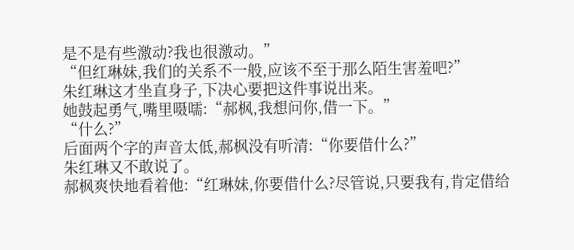是不是有些激动?我也很激动。”
“但红琳妹,我们的关系不一般,应该不至于那么陌生害羞吧?”
朱红琳这才坐直身子,下决心要把这件事说出来。
她鼓起勇气,嘴里嗫嚅:“郝枫,我想问你,借一下。”
“什么?”
后面两个字的声音太低,郝枫没有听清:“你要借什么?”
朱红琳又不敢说了。
郝枫爽快地看着他:“红琳妹,你要借什么?尽管说,只要我有,肯定借给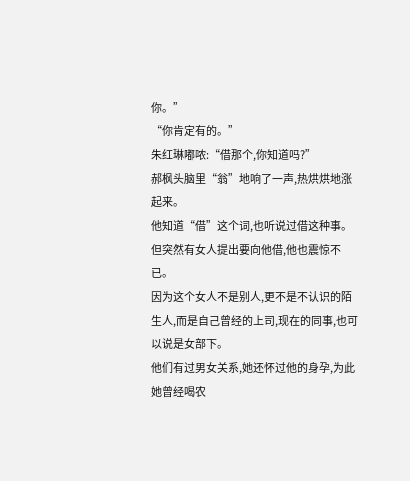你。”
“你肯定有的。”
朱红琳嘟哝:“借那个,你知道吗?”
郝枫头脑里“翁”地响了一声,热烘烘地涨起来。
他知道“借”这个词,也听说过借这种事。但突然有女人提出要向他借,他也震惊不已。
因为这个女人不是别人,更不是不认识的陌生人,而是自己曾经的上司,现在的同事,也可以说是女部下。
他们有过男女关系,她还怀过他的身孕,为此她曾经喝农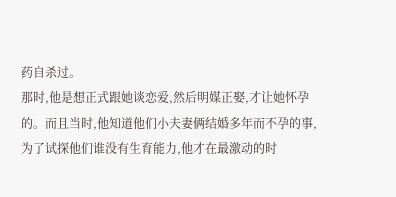药自杀过。
那时,他是想正式跟她谈恋爱,然后明媒正娶,才让她怀孕的。而且当时,他知道他们小夫妻俩结婚多年而不孕的事,为了试探他们谁没有生育能力,他才在最激动的时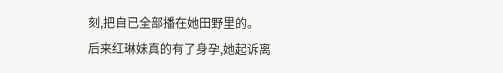刻,把自已全部播在她田野里的。
后来红琳妹真的有了身孕,她起诉离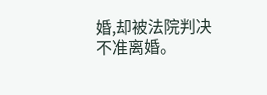婚,却被法院判决不准离婚。